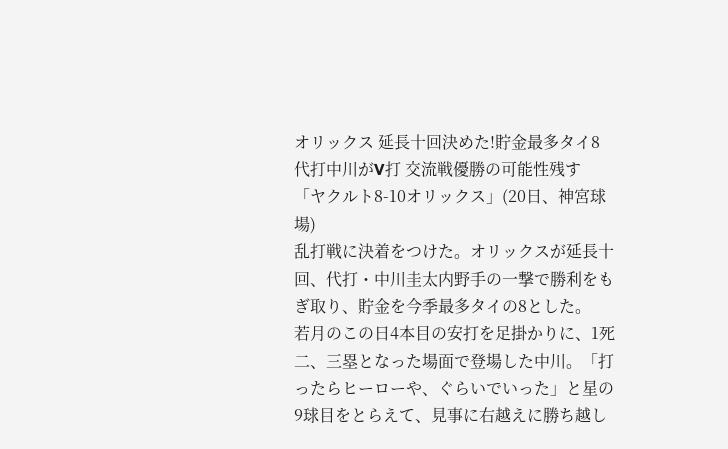オリックス 延長十回決めた!貯金最多タイ8 代打中川がV打 交流戦優勝の可能性残す
「ヤクルト8-10オリックス」(20日、神宮球場)
乱打戦に決着をつけた。オリックスが延長十回、代打・中川圭太内野手の一撃で勝利をもぎ取り、貯金を今季最多タイの8とした。
若月のこの日4本目の安打を足掛かりに、1死二、三塁となった場面で登場した中川。「打ったらヒーローや、ぐらいでいった」と星の9球目をとらえて、見事に右越えに勝ち越し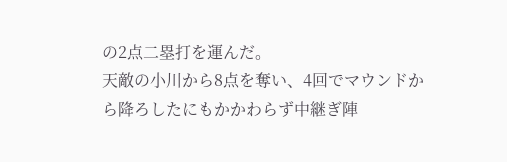の2点二塁打を運んだ。
天敵の小川から8点を奪い、4回でマウンドから降ろしたにもかかわらず中継ぎ陣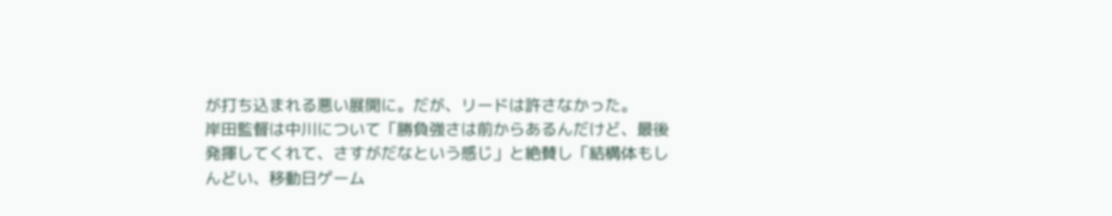が打ち込まれる悪い展開に。だが、リードは許さなかった。
岸田監督は中川について「勝負強さは前からあるんだけど、最後発揮してくれて、さすがだなという感じ」と絶賛し「結構体もしんどい、移動日ゲーム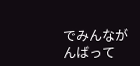でみんながんばって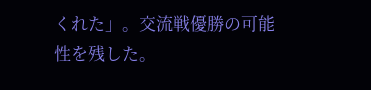くれた」。交流戦優勝の可能性を残した。